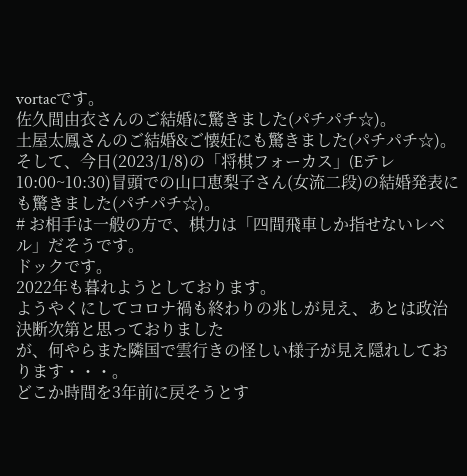vortacです。
佐久間由衣さんのご結婚に驚きました(パチパチ☆)。
土屋太鳳さんのご結婚&ご懐妊にも驚きました(パチパチ☆)。
そして、今日(2023/1/8)の「将棋フォーカス」(Eテレ10:00~10:30)冒頭での山口恵梨子さん(女流二段)の結婚発表にも驚きました(パチパチ☆)。
# お相手は一般の方で、棋力は「四間飛車しか指せないレベル」だそうです。
ドックです。
2022年も暮れようとしております。
ようやくにしてコロナ禍も終わりの兆しが見え、あとは政治決断次第と思っておりました
が、何やらまた隣国で雲行きの怪しい様子が見え隠れしております・・・。
どこか時間を3年前に戻そうとす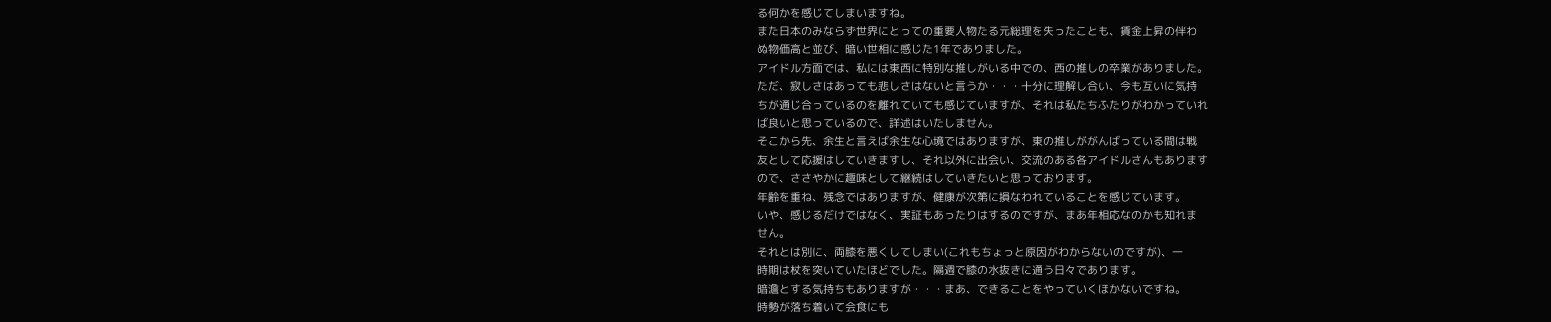る何かを感じてしまいますね。
また日本のみならず世界にとっての重要人物たる元総理を失ったことも、賃金上昇の伴わ
ぬ物価高と並び、暗い世相に感じた1年でありました。
アイドル方面では、私には東西に特別な推しがいる中での、西の推しの卒業がありました。
ただ、寂しさはあっても悲しさはないと言うか・・・十分に理解し合い、今も互いに気持
ちが通じ合っているのを離れていても感じていますが、それは私たちふたりがわかっていれ
ば良いと思っているので、詳述はいたしません。
そこから先、余生と言えば余生な心境ではありますが、東の推しががんばっている間は戦
友として応援はしていきますし、それ以外に出会い、交流のある各アイドルさんもあります
ので、ささやかに趣味として継続はしていきたいと思っております。
年齢を重ね、残念ではありますが、健康が次第に損なわれていることを感じています。
いや、感じるだけではなく、実証もあったりはするのですが、まあ年相応なのかも知れま
せん。
それとは別に、両膝を悪くしてしまい(これもちょっと原因がわからないのですが)、一
時期は杖を突いていたほどでした。隔週で膝の水抜きに通う日々であります。
暗澹とする気持ちもありますが・・・まあ、できることをやっていくほかないですね。
時勢が落ち着いて会食にも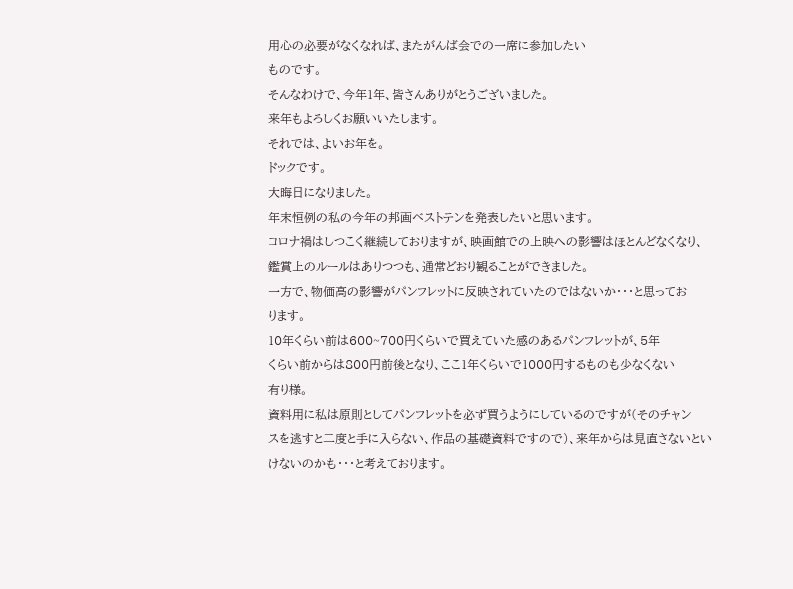用心の必要がなくなれば、またがんば会での一席に参加したい
ものです。
そんなわけで、今年1年、皆さんありがとうございました。
来年もよろしくお願いいたします。
それでは、よいお年を。
ドックです。
大晦日になりました。
年末恒例の私の今年の邦画ベストテンを発表したいと思います。
コロナ禍はしつこく継続しておりますが、映画館での上映への影響はほとんどなくなり、
鑑賞上のルールはありつつも、通常どおり観ることができました。
一方で、物価高の影響がパンフレットに反映されていたのではないか・・・と思ってお
ります。
10年くらい前は600~700円くらいで買えていた感のあるパンフレットが、5年
くらい前からは800円前後となり、ここ1年くらいで1000円するものも少なくない
有り様。
資料用に私は原則としてパンフレットを必ず買うようにしているのですが(そのチャン
スを逃すと二度と手に入らない、作品の基礎資料ですので)、来年からは見直さないとい
けないのかも・・・と考えております。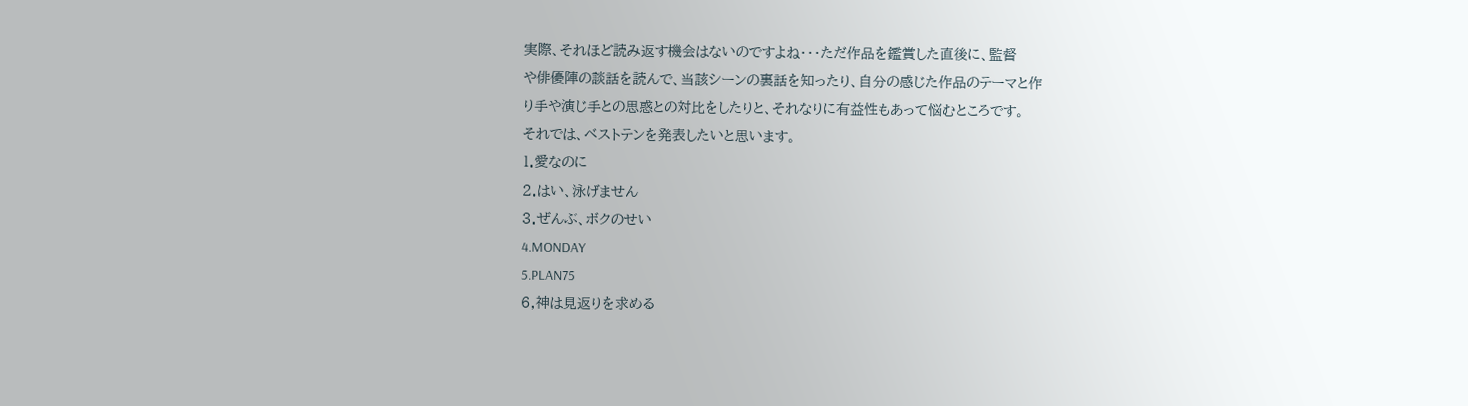実際、それほど読み返す機会はないのですよね・・・ただ作品を鑑賞した直後に、監督
や俳優陣の談話を読んで、当該シーンの裏話を知ったり、自分の感じた作品のテーマと作
り手や演じ手との思惑との対比をしたりと、それなりに有益性もあって悩むところです。
それでは、ベストテンを発表したいと思います。
1.愛なのに
2.はい、泳げません
3.ぜんぶ、ボクのせい
4.MONDAY
5.PLAN75
6,神は見返りを求める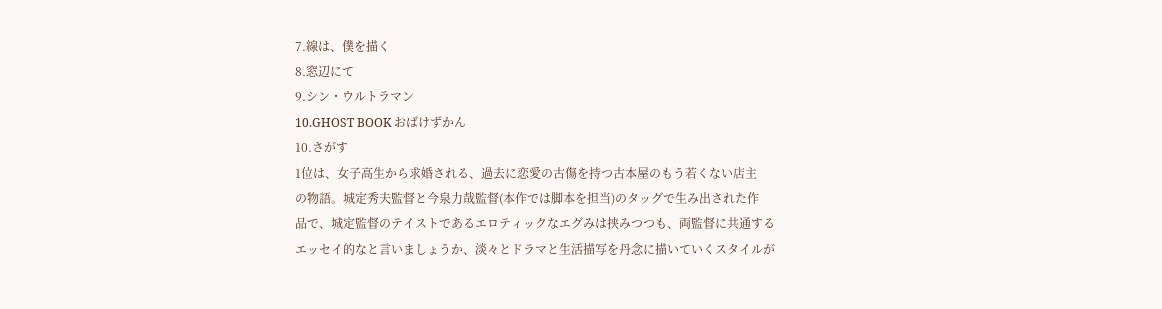7.線は、僕を描く
8.窓辺にて
9.シン・ウルトラマン
10.GHOST BOOK おばけずかん
10.さがす
1位は、女子高生から求婚される、過去に恋愛の古傷を持つ古本屋のもう若くない店主
の物語。城定秀夫監督と今泉力哉監督(本作では脚本を担当)のタッグで生み出された作
品で、城定監督のテイストであるエロティックなエグみは挟みつつも、両監督に共通する
エッセイ的なと言いましょうか、淡々とドラマと生活描写を丹念に描いていくスタイルが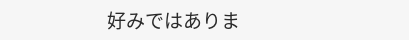好みではありま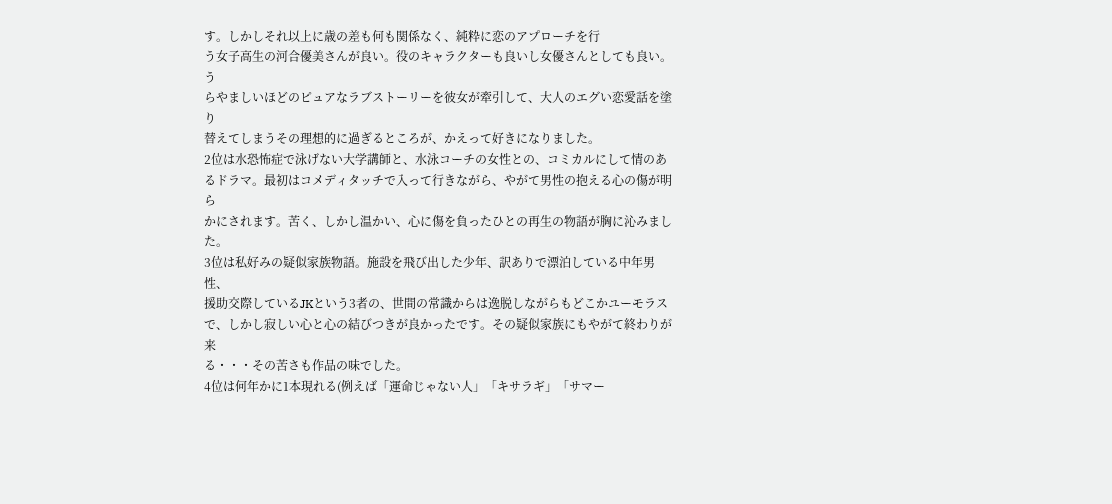す。しかしそれ以上に歳の差も何も関係なく、純粋に恋のアプローチを行
う女子高生の河合優美さんが良い。役のキャラクターも良いし女優さんとしても良い。う
らやましいほどのピュアなラブストーリーを彼女が牽引して、大人のエグい恋愛話を塗り
替えてしまうその理想的に過ぎるところが、かえって好きになりました。
2位は水恐怖症で泳げない大学講師と、水泳コーチの女性との、コミカルにして情のあ
るドラマ。最初はコメディタッチで入って行きながら、やがて男性の抱える心の傷が明ら
かにされます。苦く、しかし温かい、心に傷を負ったひとの再生の物語が胸に沁みました。
3位は私好みの疑似家族物語。施設を飛び出した少年、訳ありで漂泊している中年男性、
援助交際しているJKという3者の、世間の常識からは逸脱しながらもどこかユーモラス
で、しかし寂しい心と心の結びつきが良かったです。その疑似家族にもやがて終わりが来
る・・・その苦さも作品の味でした。
4位は何年かに1本現れる(例えば「運命じゃない人」「キサラギ」「サマー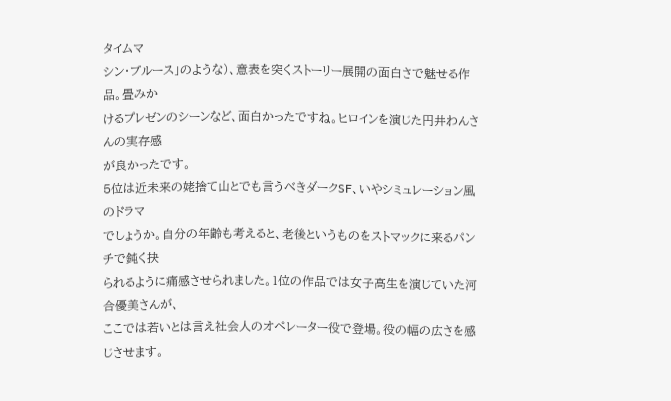タイムマ
シン・ブルース」のような)、意表を突くストーリー展開の面白さで魅せる作品。畳みか
けるプレゼンのシーンなど、面白かったですね。ヒロインを演じた円井わんさんの実存感
が良かったです。
5位は近未来の姥捨て山とでも言うべきダークSF、いやシミュレーション風のドラマ
でしょうか。自分の年齢も考えると、老後というものをストマックに来るパンチで鈍く抉
られるように痛感させられました。1位の作品では女子高生を演じていた河合優美さんが、
ここでは若いとは言え社会人のオペレーター役で登場。役の幅の広さを感じさせます。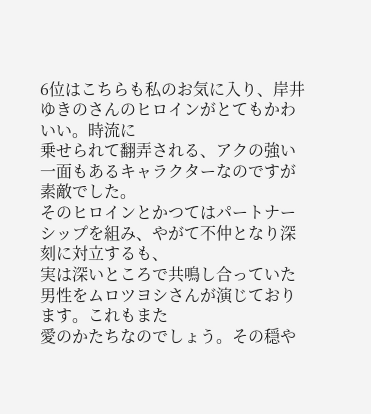6位はこちらも私のお気に入り、岸井ゆきのさんのヒロインがとてもかわいい。時流に
乗せられて翻弄される、アクの強い一面もあるキャラクターなのですが素敵でした。
そのヒロインとかつてはパートナーシップを組み、やがて不仲となり深刻に対立するも、
実は深いところで共鳴し合っていた男性をムロツヨシさんが演じております。これもまた
愛のかたちなのでしょう。その穏や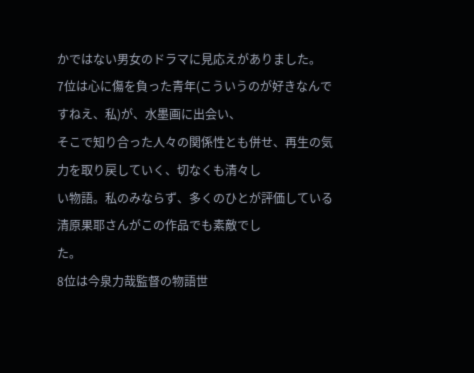かではない男女のドラマに見応えがありました。
7位は心に傷を負った青年(こういうのが好きなんですねえ、私)が、水墨画に出会い、
そこで知り合った人々の関係性とも併せ、再生の気力を取り戻していく、切なくも清々し
い物語。私のみならず、多くのひとが評価している清原果耶さんがこの作品でも素敵でし
た。
8位は今泉力哉監督の物語世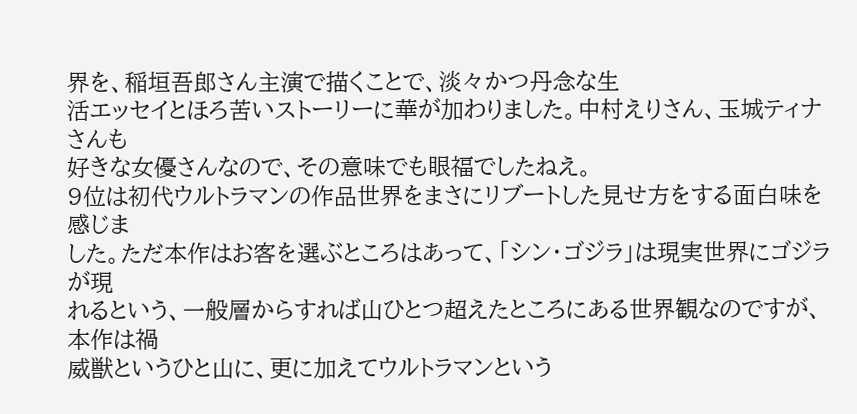界を、稲垣吾郎さん主演で描くことで、淡々かつ丹念な生
活エッセイとほろ苦いストーリーに華が加わりました。中村えりさん、玉城ティナさんも
好きな女優さんなので、その意味でも眼福でしたねえ。
9位は初代ウルトラマンの作品世界をまさにリブートした見せ方をする面白味を感じま
した。ただ本作はお客を選ぶところはあって、「シン・ゴジラ」は現実世界にゴジラが現
れるという、一般層からすれば山ひとつ超えたところにある世界観なのですが、本作は禍
威獣というひと山に、更に加えてウルトラマンという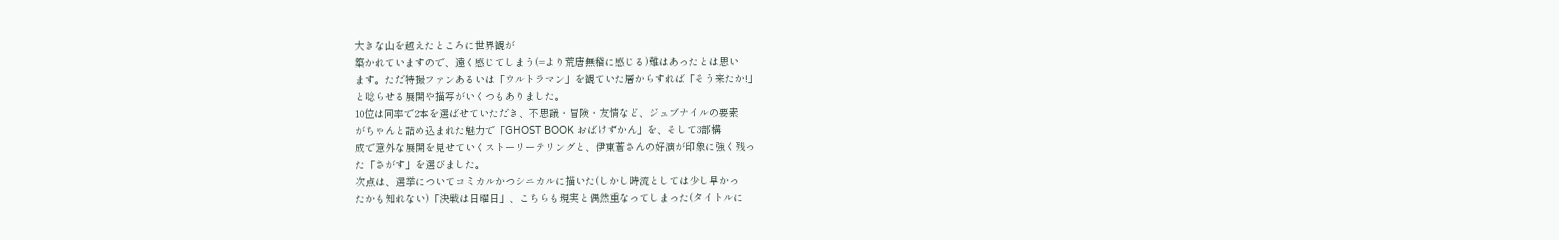大きな山を越えたところに世界観が
築かれていますので、遠く感じてしまう(=より荒唐無稽に感じる)難はあったとは思い
ます。ただ特撮ファンあるいは「ウルトラマン」を観ていた層からすれば「そう来たか!」
と唸らせる展開や描写がいくつもありました。
10位は同率で2本を選ばせていただき、不思議・冒険・友情など、ジュブナイルの要素
がちゃんと詰め込まれた魅力で「GHOST BOOK おばけずかん」を、そして3部構
成で意外な展開を見せていくストーリーテリングと、伊東蒼さんの好演が印象に強く残っ
た「さがす」を選びました。
次点は、選挙についてコミカルかつシニカルに描いた(しかし時流としては少し早かっ
たかも知れない)「決戦は日曜日」、こちらも現実と偶然重なってしまった(タイトルに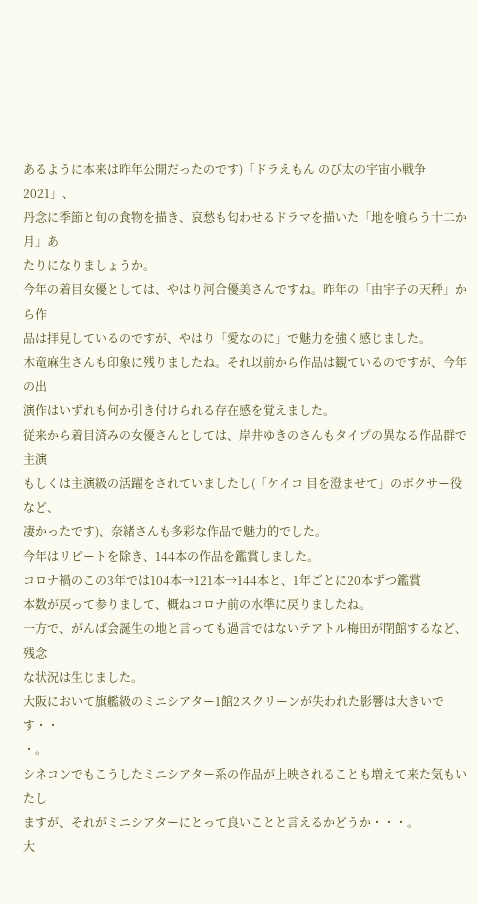あるように本来は昨年公開だったのです)「ドラえもん のび太の宇宙小戦争2021」、
丹念に季節と旬の食物を描き、哀愁も匂わせるドラマを描いた「地を喰らう十二か月」あ
たりになりましょうか。
今年の着目女優としては、やはり河合優美さんですね。昨年の「由宇子の天秤」から作
品は拝見しているのですが、やはり「愛なのに」で魅力を強く感じました。
木竜麻生さんも印象に残りましたね。それ以前から作品は観ているのですが、今年の出
演作はいずれも何か引き付けられる存在感を覚えました。
従来から着目済みの女優さんとしては、岸井ゆきのさんもタイプの異なる作品群で主演
もしくは主演級の活躍をされていましたし(「ケイコ 目を澄ませて」のボクサー役など、
凄かったです)、奈緒さんも多彩な作品で魅力的でした。
今年はリピートを除き、144本の作品を鑑賞しました。
コロナ禍のこの3年では104本→121本→144本と、1年ごとに20本ずつ鑑賞
本数が戻って参りまして、概ねコロナ前の水準に戻りましたね。
一方で、がんば会誕生の地と言っても過言ではないテアトル梅田が閉館するなど、残念
な状況は生じました。
大阪において旗艦級のミニシアター1館2スクリーンが失われた影響は大きいです・・
・。
シネコンでもこうしたミニシアター系の作品が上映されることも増えて来た気もいたし
ますが、それがミニシアターにとって良いことと言えるかどうか・・・。
大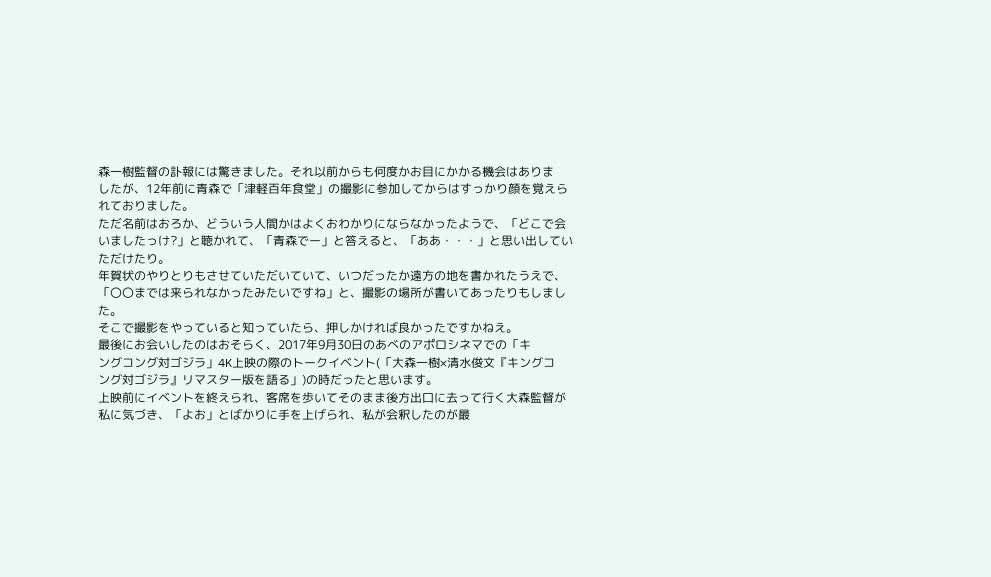森一樹監督の訃報には驚きました。それ以前からも何度かお目にかかる機会はありま
したが、12年前に青森で「津軽百年食堂」の撮影に参加してからはすっかり顔を覚えら
れておりました。
ただ名前はおろか、どういう人間かはよくおわかりにならなかったようで、「どこで会
いましたっけ?」と聴かれて、「青森でー」と答えると、「ああ・・・」と思い出してい
ただけたり。
年賀状のやりとりもさせていただいていて、いつだったか遠方の地を書かれたうえで、
「〇〇までは来られなかったみたいですね」と、撮影の場所が書いてあったりもしました。
そこで撮影をやっていると知っていたら、押しかければ良かったですかねえ。
最後にお会いしたのはおそらく、2017年9月30日のあべのアポロシネマでの「キ
ングコング対ゴジラ」4K上映の際のトークイベント(「大森一樹×清水俊文『キングコ
ング対ゴジラ』リマスター版を語る」)の時だったと思います。
上映前にイベントを終えられ、客席を歩いてそのまま後方出口に去って行く大森監督が
私に気づき、「よお」とばかりに手を上げられ、私が会釈したのが最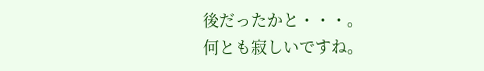後だったかと・・・。
何とも寂しいですね。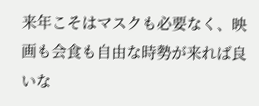来年こそはマスクも必要なく、映画も会食も自由な時勢が来れば良いな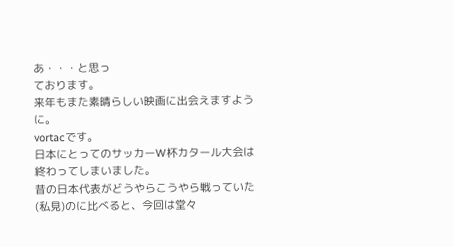あ・・・と思っ
ております。
来年もまた素晴らしい映画に出会えますように。
vortacです。
日本にとってのサッカーW杯カタール大会は終わってしまいました。
昔の日本代表がどうやらこうやら戦っていた(私見)のに比べると、今回は堂々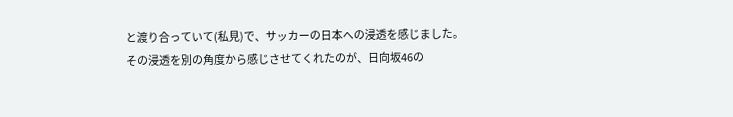と渡り合っていて(私見)で、サッカーの日本への浸透を感じました。
その浸透を別の角度から感じさせてくれたのが、日向坂46の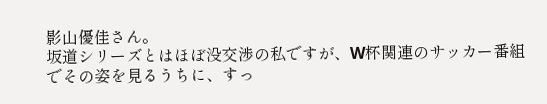影山優佳さん。
坂道シリーズとはほぼ没交渉の私ですが、W杯関連のサッカー番組でその姿を見るうちに、すっ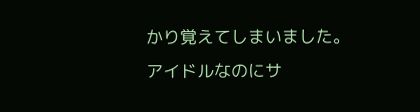かり覚えてしまいました。
アイドルなのにサ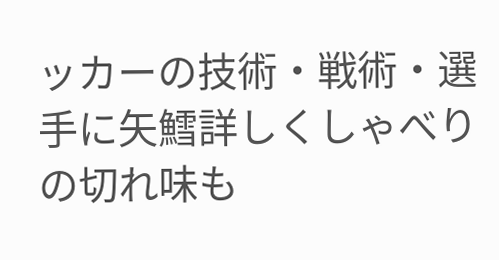ッカーの技術・戦術・選手に矢鱈詳しくしゃべりの切れ味も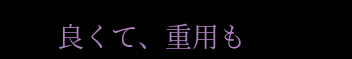良くて、重用も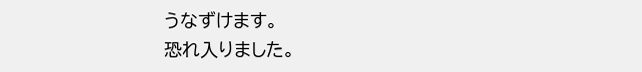うなずけます。
恐れ入りました。